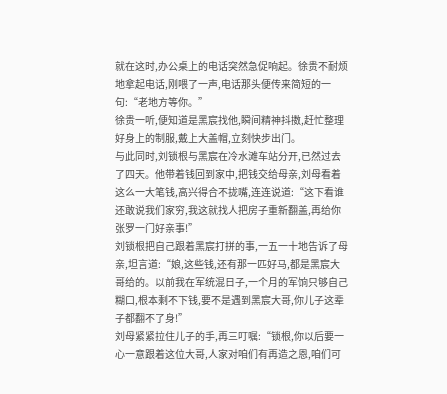就在这时,办公桌上的电话突然急促响起。徐贵不耐烦地拿起电话,刚喂了一声,电话那头便传来简短的一句:“老地方等你。”
徐贵一听,便知道是黑宸找他,瞬间精神抖擞,赶忙整理好身上的制服,戴上大盖帽,立刻快步出门。
与此同时,刘锁根与黑宸在冷水滩车站分开,已然过去了四天。他带着钱回到家中,把钱交给母亲,刘母看着这么一大笔钱,高兴得合不拢嘴,连连说道:“这下看谁还敢说我们家穷,我这就找人把房子重新翻盖,再给你张罗一门好亲事!”
刘锁根把自己跟着黑宸打拼的事,一五一十地告诉了母亲,坦言道:“娘,这些钱,还有那一匹好马,都是黑宸大哥给的。以前我在军统混日子,一个月的军饷只够自己糊口,根本剩不下钱,要不是遇到黑宸大哥,你儿子这辈子都翻不了身!”
刘母紧紧拉住儿子的手,再三叮嘱:“锁根,你以后要一心一意跟着这位大哥,人家对咱们有再造之恩,咱们可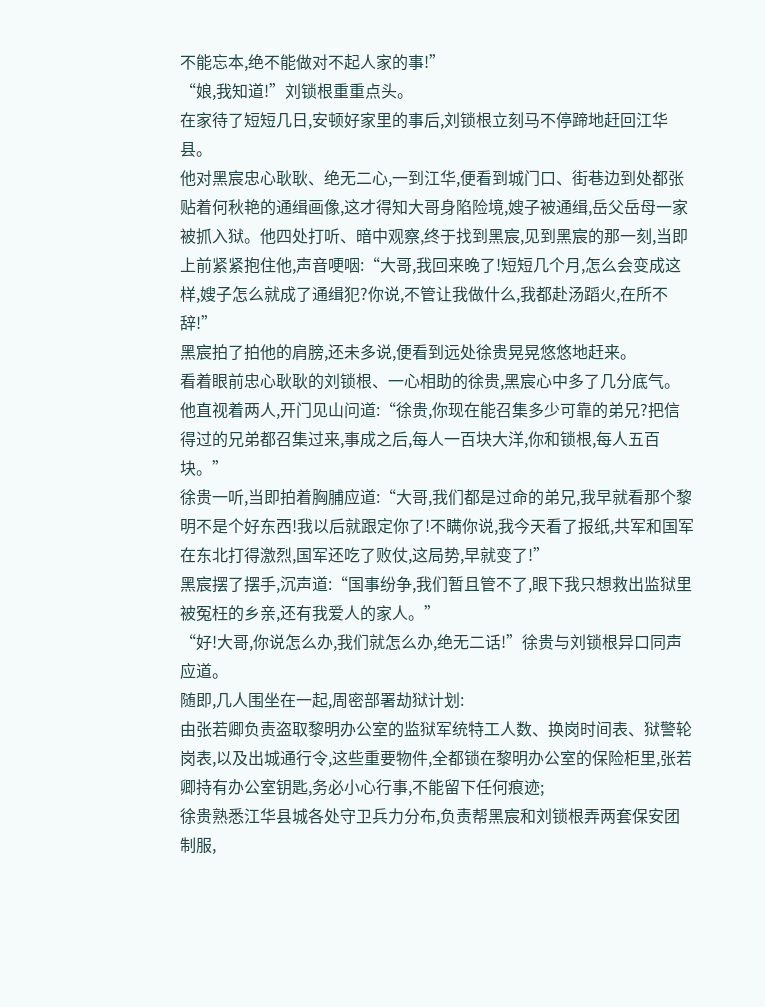不能忘本,绝不能做对不起人家的事!”
“娘,我知道!”刘锁根重重点头。
在家待了短短几日,安顿好家里的事后,刘锁根立刻马不停蹄地赶回江华县。
他对黑宸忠心耿耿、绝无二心,一到江华,便看到城门口、街巷边到处都张贴着何秋艳的通缉画像,这才得知大哥身陷险境,嫂子被通缉,岳父岳母一家被抓入狱。他四处打听、暗中观察,终于找到黑宸,见到黑宸的那一刻,当即上前紧紧抱住他,声音哽咽:“大哥,我回来晚了!短短几个月,怎么会变成这样,嫂子怎么就成了通缉犯?你说,不管让我做什么,我都赴汤蹈火,在所不辞!”
黑宸拍了拍他的肩膀,还未多说,便看到远处徐贵晃晃悠悠地赶来。
看着眼前忠心耿耿的刘锁根、一心相助的徐贵,黑宸心中多了几分底气。他直视着两人,开门见山问道:“徐贵,你现在能召集多少可靠的弟兄?把信得过的兄弟都召集过来,事成之后,每人一百块大洋,你和锁根,每人五百块。”
徐贵一听,当即拍着胸脯应道:“大哥,我们都是过命的弟兄,我早就看那个黎明不是个好东西!我以后就跟定你了!不瞒你说,我今天看了报纸,共军和国军在东北打得激烈,国军还吃了败仗,这局势,早就变了!”
黑宸摆了摆手,沉声道:“国事纷争,我们暂且管不了,眼下我只想救出监狱里被冤枉的乡亲,还有我爱人的家人。”
“好!大哥,你说怎么办,我们就怎么办,绝无二话!”徐贵与刘锁根异口同声应道。
随即,几人围坐在一起,周密部署劫狱计划:
由张若卿负责盗取黎明办公室的监狱军统特工人数、换岗时间表、狱警轮岗表,以及出城通行令,这些重要物件,全都锁在黎明办公室的保险柜里,张若卿持有办公室钥匙,务必小心行事,不能留下任何痕迹;
徐贵熟悉江华县城各处守卫兵力分布,负责帮黑宸和刘锁根弄两套保安团制服,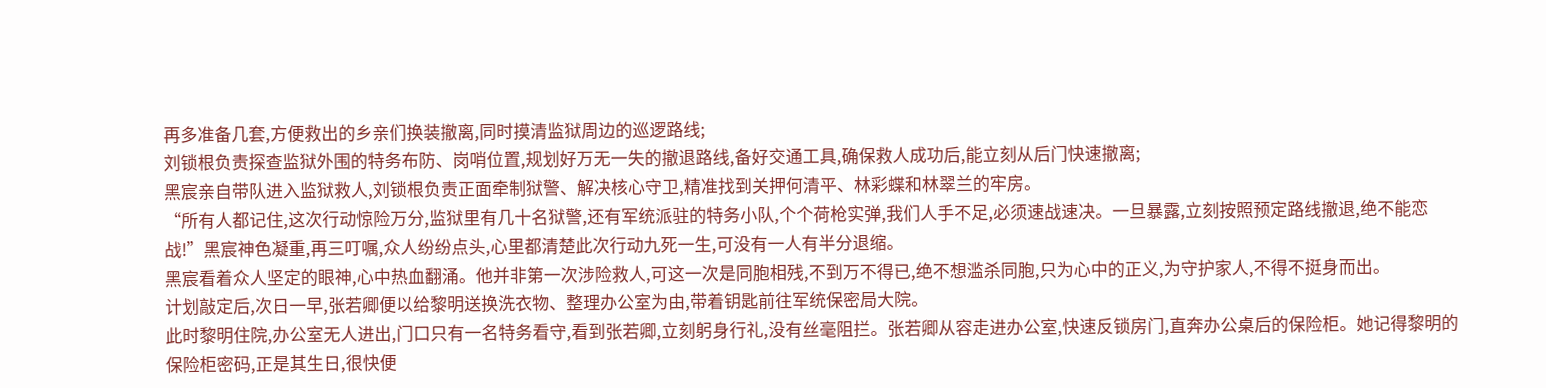再多准备几套,方便救出的乡亲们换装撤离,同时摸清监狱周边的巡逻路线;
刘锁根负责探查监狱外围的特务布防、岗哨位置,规划好万无一失的撤退路线,备好交通工具,确保救人成功后,能立刻从后门快速撤离;
黑宸亲自带队进入监狱救人,刘锁根负责正面牵制狱警、解决核心守卫,精准找到关押何清平、林彩蝶和林翠兰的牢房。
“所有人都记住,这次行动惊险万分,监狱里有几十名狱警,还有军统派驻的特务小队,个个荷枪实弹,我们人手不足,必须速战速决。一旦暴露,立刻按照预定路线撤退,绝不能恋战!”黑宸神色凝重,再三叮嘱,众人纷纷点头,心里都清楚此次行动九死一生,可没有一人有半分退缩。
黑宸看着众人坚定的眼神,心中热血翻涌。他并非第一次涉险救人,可这一次是同胞相残,不到万不得已,绝不想滥杀同胞,只为心中的正义,为守护家人,不得不挺身而出。
计划敲定后,次日一早,张若卿便以给黎明送换洗衣物、整理办公室为由,带着钥匙前往军统保密局大院。
此时黎明住院,办公室无人进出,门口只有一名特务看守,看到张若卿,立刻躬身行礼,没有丝毫阻拦。张若卿从容走进办公室,快速反锁房门,直奔办公桌后的保险柜。她记得黎明的保险柜密码,正是其生日,很快便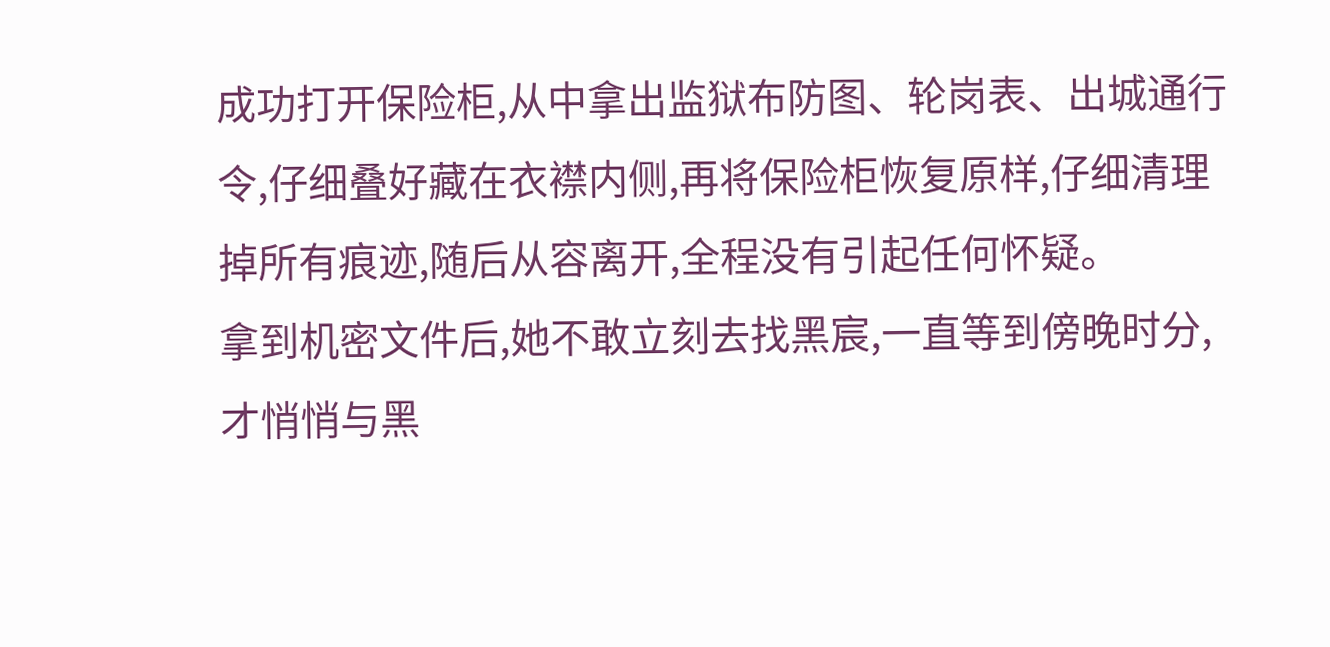成功打开保险柜,从中拿出监狱布防图、轮岗表、出城通行令,仔细叠好藏在衣襟内侧,再将保险柜恢复原样,仔细清理掉所有痕迹,随后从容离开,全程没有引起任何怀疑。
拿到机密文件后,她不敢立刻去找黑宸,一直等到傍晚时分,才悄悄与黑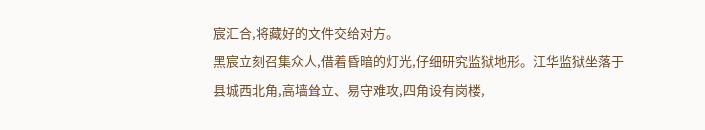宸汇合,将藏好的文件交给对方。
黑宸立刻召集众人,借着昏暗的灯光,仔细研究监狱地形。江华监狱坐落于县城西北角,高墙耸立、易守难攻,四角设有岗楼,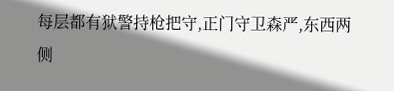每层都有狱警持枪把守,正门守卫森严,东西两侧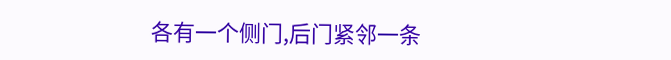各有一个侧门,后门紧邻一条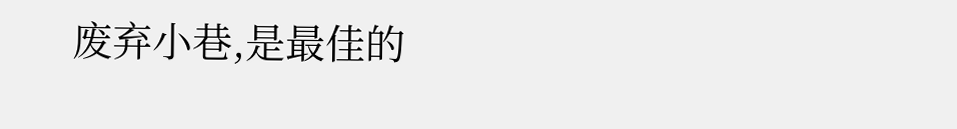废弃小巷,是最佳的